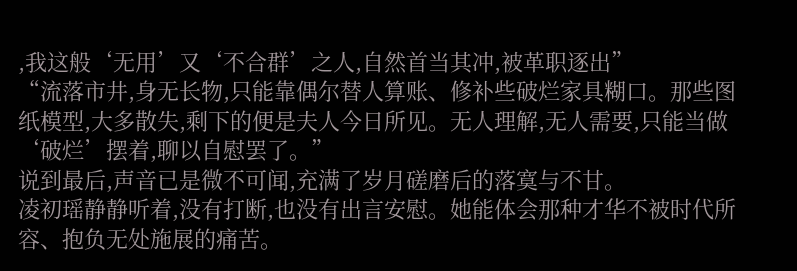,我这般‘无用’又‘不合群’之人,自然首当其冲,被革职逐出”
“流落市井,身无长物,只能靠偶尔替人算账、修补些破烂家具糊口。那些图纸模型,大多散失,剩下的便是夫人今日所见。无人理解,无人需要,只能当做‘破烂’摆着,聊以自慰罢了。”
说到最后,声音已是微不可闻,充满了岁月磋磨后的落寞与不甘。
凌初瑶静静听着,没有打断,也没有出言安慰。她能体会那种才华不被时代所容、抱负无处施展的痛苦。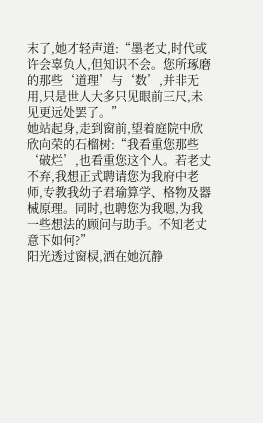末了,她才轻声道:“墨老丈,时代或许会辜负人,但知识不会。您所琢磨的那些‘道理’与‘数’,并非无用,只是世人大多只见眼前三尺,未见更远处罢了。”
她站起身,走到窗前,望着庭院中欣欣向荣的石榴树:“我看重您那些‘破烂’,也看重您这个人。若老丈不弃,我想正式聘请您为我府中老师,专教我幼子君瑜算学、格物及器械原理。同时,也聘您为我嗯,为我一些想法的顾问与助手。不知老丈意下如何?”
阳光透过窗棂,洒在她沉静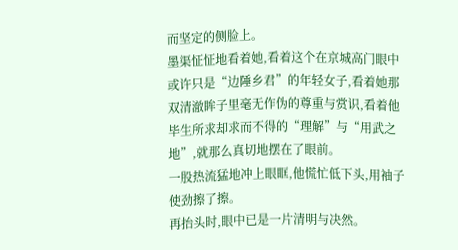而坚定的侧脸上。
墨渠怔怔地看着她,看着这个在京城高门眼中或许只是“边陲乡君”的年轻女子,看着她那双清澈眸子里毫无作伪的尊重与赏识,看着他毕生所求却求而不得的“理解”与“用武之地”,就那么真切地摆在了眼前。
一股热流猛地冲上眼眶,他慌忙低下头,用袖子使劲擦了擦。
再抬头时,眼中已是一片清明与决然。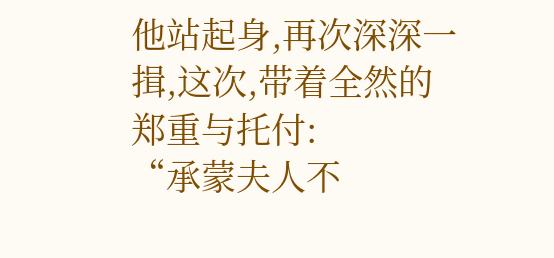他站起身,再次深深一揖,这次,带着全然的郑重与托付:
“承蒙夫人不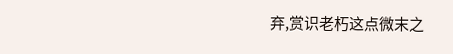弃,赏识老朽这点微末之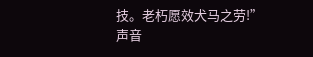技。老朽愿效犬马之劳!”
声音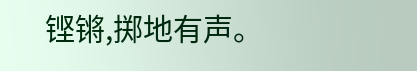铿锵,掷地有声。